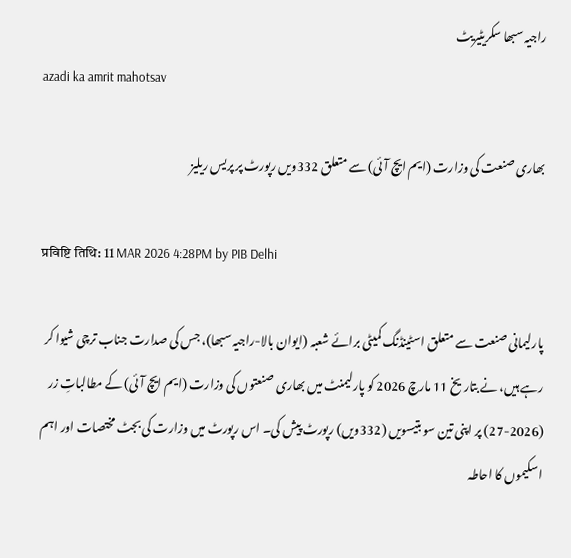راجیہ سبھا سکریٹیریٹ
azadi ka amrit mahotsav

بھاری صنعت کی وزارت (ایم ایچ آئی) سے متعلق 332ویں رپورٹ پر پریس ریلیز

प्रविष्टि तिथि: 11 MAR 2026 4:28PM by PIB Delhi

پارلیمانی صنعت سے متعلق اسٹینڈنگ کمیٹی برائے شعبہ (ایوان بالا-راجیہ سبھا)، جس کی صدارت جناب ترچی شیوا کر رہے ہیں، نے بتاریخ 11 مارچ 2026 کو پارلیمنٹ میں بھاری صنعتوں کی وزارت (ایم ایچ آئی) کے مطالباتِ زر (2026-27) پر اپنی تین سو بتیسویں (332ویں) رپورٹ پیش کی۔ اس رپورٹ میں وزارت کی بجٹ مختصات اور اہم اسکیموں کا احاطہ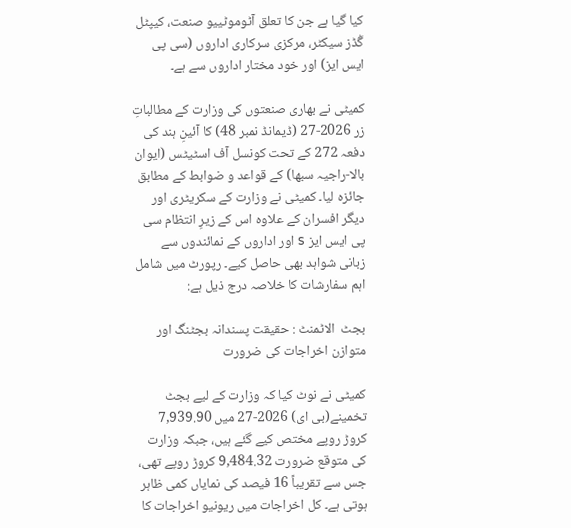کیا گیا ہے جن کا تعلق آٹوموٹییو صنعت، کیپٹل گُڈز سیکٹر، مرکزی سرکاری اداروں (سی پی ایس ایز) اور خود مختار اداروں سے ہے۔

کمیٹی نے بھاری صنعتوں کی وزارت کے مطالباتِ زر 2026-27 (ڈیمانڈ نمبر 48) کا آئینِ ہند کی دفعہ 272 کے تحت کونسل آف اسٹیٹس (ایوان بالا-راجیہ سبھا) کے قواعد و ضوابط کے مطابق جائزہ لیا۔ کمیٹی نے وزارت کے سکریٹری اور دیگر افسران کے علاوہ اس کے زیرِ انتظام سی پی ایس ایز s اور اداروں کے نمائندوں سے زبانی شواہد بھی حاصل کیے۔ رپورٹ میں شامل اہم سفارشات کا خلاصہ درج ذیل ہے:

بجٹ  الاٹمنٹ : حقیقت پسندانہ بجٹنگ اور متوازن اخراجات کی ضرورت

کمیٹی نے نوٹ کیا کہ وزارت کے لیے بجٹ تخمینے(بی ای) 2026-27 میں 7,939.90 کروڑ روپے مختص کیے گئے ہیں، جبکہ وزارت کی متوقع ضرورت 9,484.32 کروڑ روپے تھی، جس سے تقریباً 16 فیصد کی نمایاں کمی ظاہر ہوتی ہے۔ کل اخراجات میں ریونیو اخراجات کا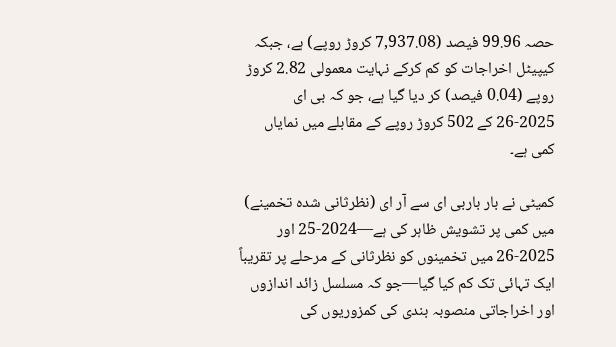حصہ 99.96 فیصد (7,937.08 کروڑ روپے) ہے، جبکہ کیپیٹل اخراجات کو کم کرکے نہایت معمولی 2.82 کروڑ روپے (0.04 فیصد) کر دیا گیا ہے، جو کہ بی ای  2025-26 کے 502 کروڑ روپے کے مقابلے میں نمایاں کمی ہے۔

کمیٹی نے بار باربی ای سے آر ای (نظرثانی شدہ تخمینے) میں کمی پر تشویش ظاہر کی ہے—2024-25 اور 2025-26 میں تخمینوں کو نظرثانی کے مرحلے پر تقریباً ایک تہائی تک کم کیا گیا—جو کہ مسلسل زائد اندازوں اور اخراجاتی منصوبہ بندی کی کمزوریوں کی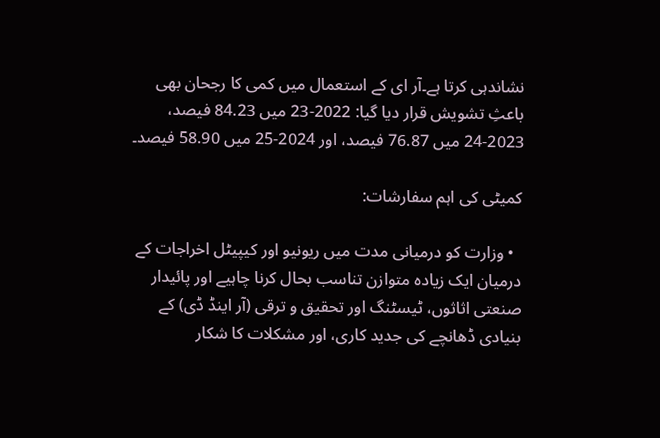نشاندہی کرتا ہے۔آر ای کے استعمال میں کمی کا رجحان بھی باعثِ تشویش قرار دیا گیا: 2022-23 میں 84.23 فیصد، 2023-24 میں 76.87 فیصد، اور 2024-25 میں 58.90 فیصد۔

کمیٹی کی اہم سفارشات:

  • وزارت کو درمیانی مدت میں ریونیو اور کیپیٹل اخراجات کے درمیان ایک زیادہ متوازن تناسب بحال کرنا چاہیے اور پائیدار صنعتی اثاثوں، ٹیسٹنگ اور تحقیق و ترقی (آر اینڈ ڈی) کے بنیادی ڈھانچے کی جدید کاری، اور مشکلات کا شکار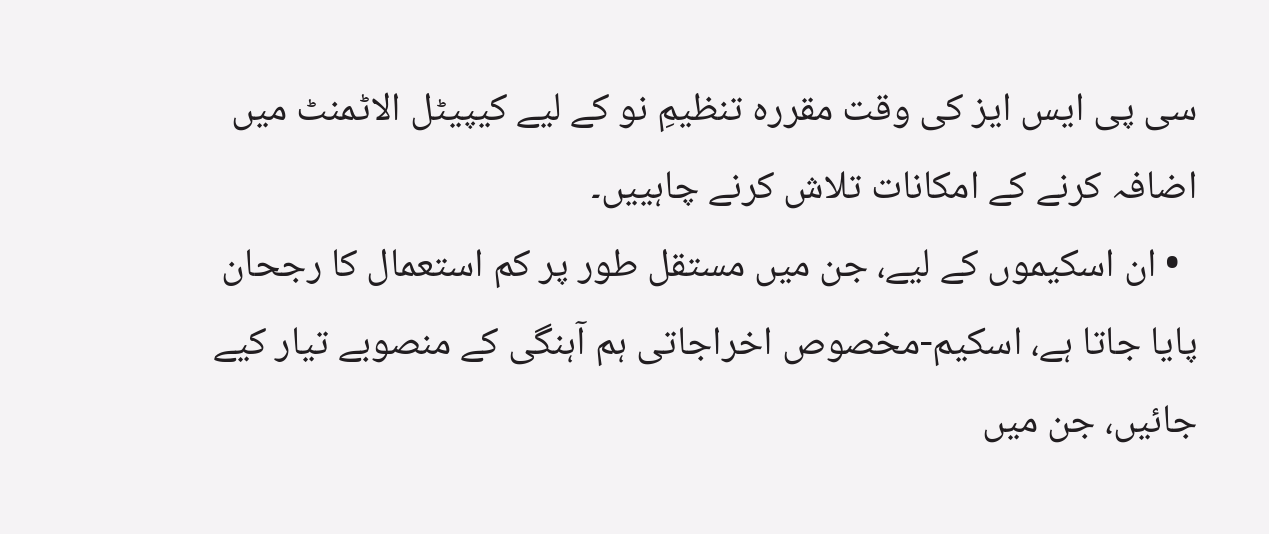سی پی ایس ایز کی وقت مقررہ تنظیمِ نو کے لیے کیپیٹل الاٹمنٹ میں اضافہ کرنے کے امکانات تلاش کرنے چاہییں۔
  • ان اسکیموں کے لیے، جن میں مستقل طور پر کم استعمال کا رجحان پایا جاتا ہے، اسکیم-مخصوص اخراجاتی ہم آہنگی کے منصوبے تیار کیے جائیں، جن میں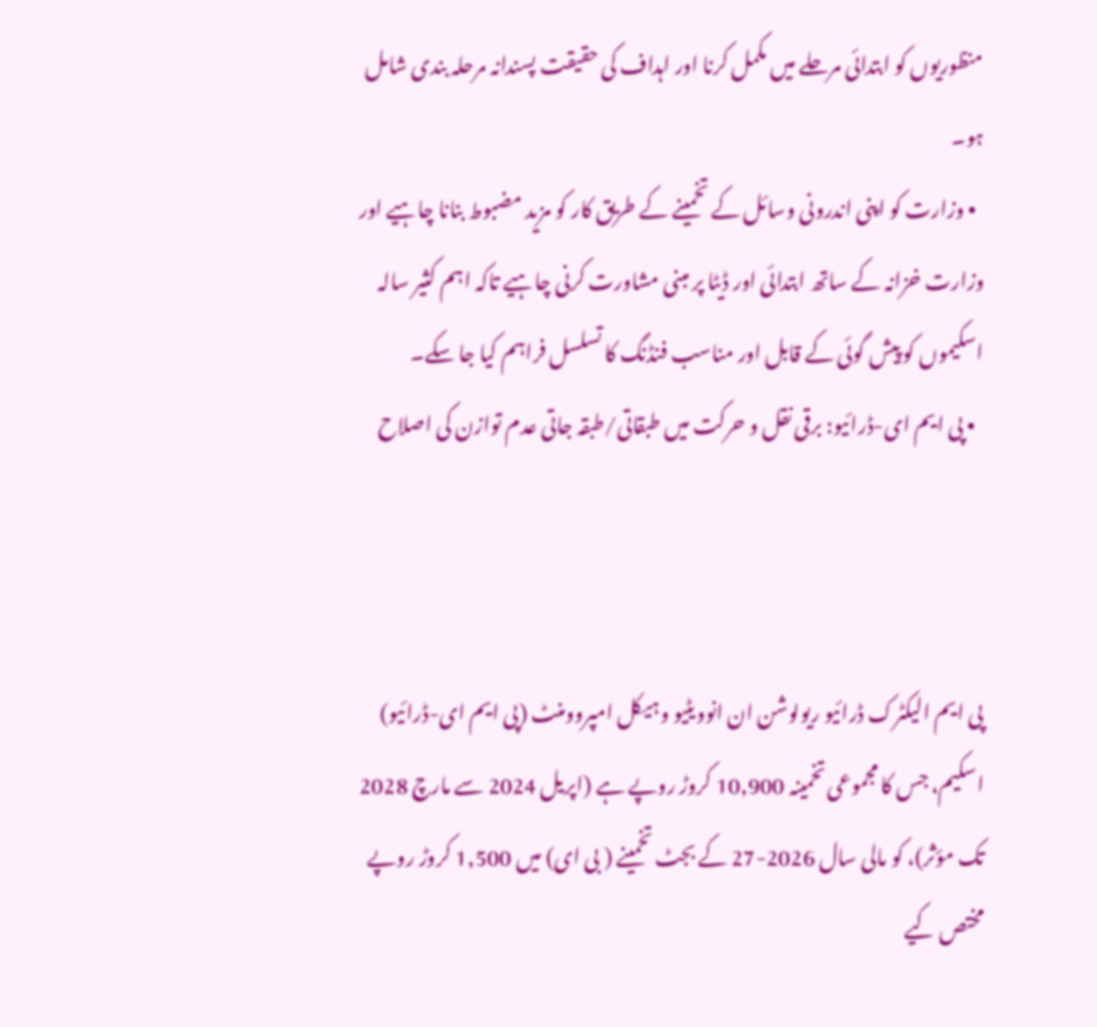منظوریوں کو ابتدائی مرحلے میں مکمل کرنا اور اہداف کی حقیقت پسندانہ مرحلہ بندی شامل ہو۔
  • وزارت کو اپنی اندرونی وسائل کے تخمینے کے طریق کار کو مزید مضبوط بنانا چاہیے اور وزارت خزانہ کے ساتھ ابتدائی اور ڈیٹا پر مبنی مشاورت کرنی چاہیے تاکہ اہم کثیر سالہ اسکیموں کو پیش گوئی کے قابل اور مناسب فنڈنگ کا تسلسل فراہم کیا جا سکے۔
  • پی ایم ای-ڈرائیو: برقی نقل و حرکت میں طبقاتی/طبقہ جاتی عدم توازن کی اصلاح



پی ایم الیکٹرک ڈرائیو ریولوشن ان انوویٹیو وہیکل امپروومنٹ (پی ایم ای-ڈرائیو) اسکیم، جس کا مجموعی تخمینہ 10,900 کروڑ روپے ہے (اپریل 2024 سے مارچ 2028 تک مؤثر)، کو مالی سال 2026-27 کے بجٹ تخمینے ( بی ای) میں 1,500 کروڑ روپے مختص کیے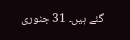گئے ہیں۔ 31 جنوری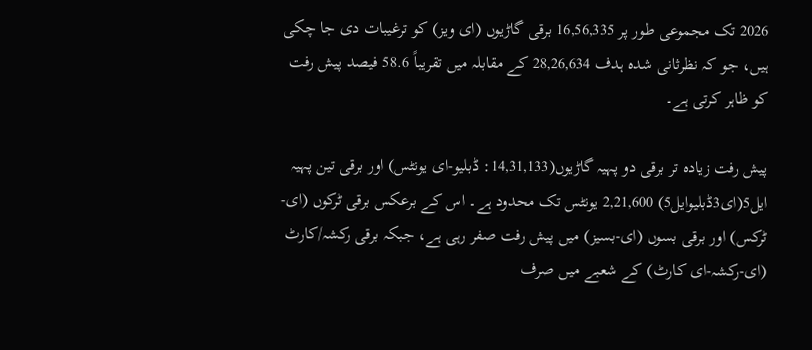2026 تک مجموعی طور پر 16,56,335 برقی گاڑیوں (ای ویز) کو ترغیبات دی جا چکی ہیں، جو کہ نظرثانی شدہ ہدف 28,26,634 کے مقابلہ میں تقریباً 58.6 فیصد پیش رفت کو ظاہر کرتی ہے۔

پیش رفت زیادہ تر برقی دو پہیہ گاڑیوں(14,31,133: ڈبلیو-ای یونٹس) اور برقی تین پہیہ ایل5(ای3ڈبلیوایل5) 2,21,600 یونٹس تک محدود ہے۔ اس کے برعکس برقی ٹرکوں (ای- ٹرکس) اور برقی بسوں (ای-بسیز) میں پیش رفت صفر رہی ہے، جبکہ برقی رکشہ/کارٹ (ای-رکشہ-ای کارٹ) کے شعبے میں صرف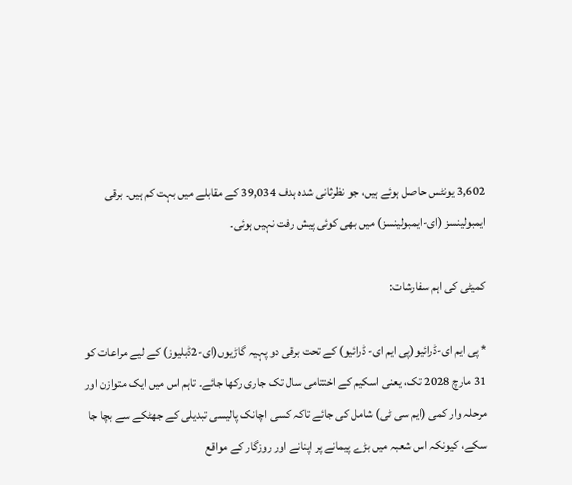3,602 یونٹس حاصل ہوئے ہیں، جو نظرثانی شدہ ہدف 39,034 کے مقابلے میں بہت کم ہیں۔ برقی ایمبولینسز (ای-ایمبولینسز) میں بھی کوئی پیش رفت نہیں ہوئی۔

کمیٹی کی اہم سفارشات:

* پی ایم ای-ڈرائیو(پی ایم ای- ڈرائیو) کے تحت برقی دو پہیہ گاڑیوں(ای-2ڈبلیوز) کے لیے مراعات کو 31 مارچ 2028 تک، یعنی اسکیم کے اختتامی سال تک جاری رکھا جائے۔ تاہم اس میں ایک متوازن اور مرحلہ وار کمی (ایم سی ٹی) شامل کی جائے تاکہ کسی اچانک پالیسی تبدیلی کے جھٹکے سے بچا جا سکے، کیونکہ اس شعبہ میں بڑے پیمانے پر اپنانے اور روزگار کے مواقع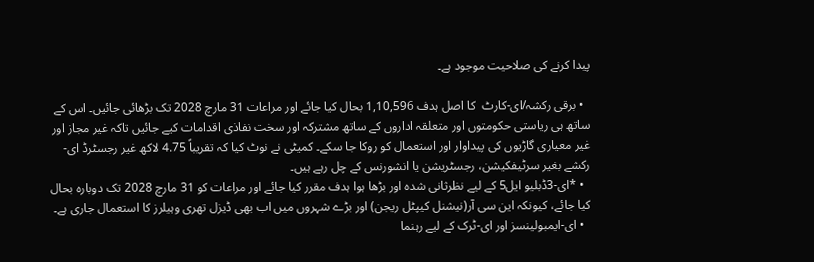پیدا کرنے کی صلاحیت موجود ہے۔

  • برقی رکشہ/ای-کارٹ  کا اصل ہدف 1,10,596 بحال کیا جائے اور مراعات 31 مارچ 2028 تک بڑھائی جائیں۔ اس کے ساتھ ہی ریاستی حکومتوں اور متعلقہ اداروں کے ساتھ مشترکہ اور سخت نفاذی اقدامات کیے جائیں تاکہ غیر مجاز اور غیر معیاری گاڑیوں کی پیداوار اور استعمال کو روکا جا سکے۔ کمیٹی نے نوٹ کیا کہ تقریباً 4.75 لاکھ غیر رجسٹرڈ ای-رکشے بغیر سرٹیفکیشن، رجسٹریشن یا انشورنس کے چل رہے ہیں۔
  • *ای-3ڈبلیو ایل5 کے لیے نظرثانی شدہ اور بڑھا ہوا ہدف مقرر کیا جائے اور مراعات کو 31 مارچ 2028 تک دوبارہ بحال کیا جائے، کیونکہ این سی آر(نیشنل کیپٹل ریجن) اور بڑے شہروں میں اب بھی ڈیزل تھری وہیلرز کا استعمال جاری ہے۔
  • ای-ایمبولینسز اور ای-ٹرک کے لیے رہنما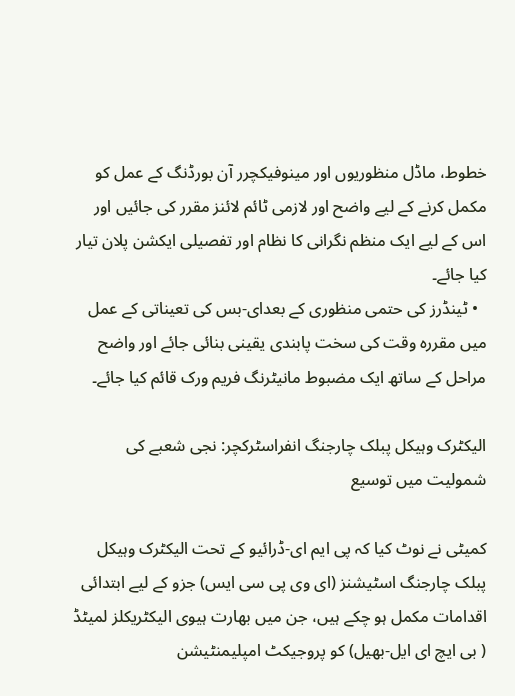خطوط، ماڈل منظوریوں اور مینوفیکچرر آن بورڈنگ کے عمل کو مکمل کرنے کے لیے واضح اور لازمی ٹائم لائنز مقرر کی جائیں اور اس کے لیے ایک منظم نگرانی کا نظام اور تفصیلی ایکشن پلان تیار کیا جائے۔
  • ٹینڈرز کی حتمی منظوری کے بعدای-بس کی تعیناتی کے عمل میں مقررہ وقت کی سخت پابندی یقینی بنائی جائے اور واضح مراحل کے ساتھ ایک مضبوط مانیٹرنگ فریم ورک قائم کیا جائے۔

الیکٹرک وہیکل پبلک چارجنگ انفراسٹرکچر: نجی شعبے کی شمولیت میں توسیع

کمیٹی نے نوٹ کیا کہ پی ایم ای-ڈرائیو کے تحت الیکٹرک وہیکل پبلک چارجنگ اسٹیشنز (ای وی پی سی ایس) جزو کے لیے ابتدائی اقدامات مکمل ہو چکے ہیں، جن میں بھارت ہیوی الیکٹریکلز لمیٹڈ ( بی ایچ ای ایل-بھیل) کو پروجیکٹ امپلیمنٹیشن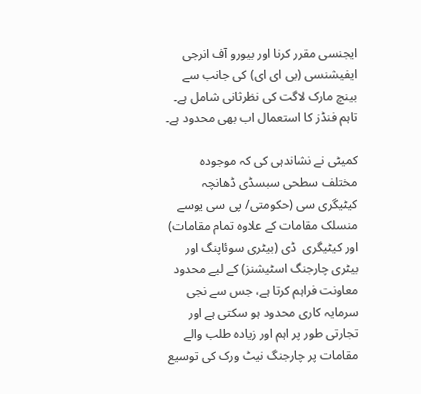ایجنسی مقرر کرنا اور بیورو آف انرجی ایفیشنسی (بی ای ای) کی جانب سے بینچ مارک لاگت کی نظرثانی شامل ہے۔ تاہم فنڈز کا استعمال اب بھی محدود ہے۔

کمیٹی نے نشاندہی کی کہ موجودہ مختلف سطحی سبسڈی ڈھانچہ کیٹیگری سی (حکومتی/ پی سی یوسے منسلک مقامات کے علاوہ تمام مقامات) اور کیٹیگری  ڈی (بیٹری سوئاپنگ اور بیٹری چارجنگ اسٹیشنز) کے لیے محدود معاونت فراہم کرتا ہے، جس سے نجی سرمایہ کاری محدود ہو سکتی ہے اور تجارتی طور پر اہم اور زیادہ طلب والے مقامات پر چارجنگ نیٹ ورک کی توسیع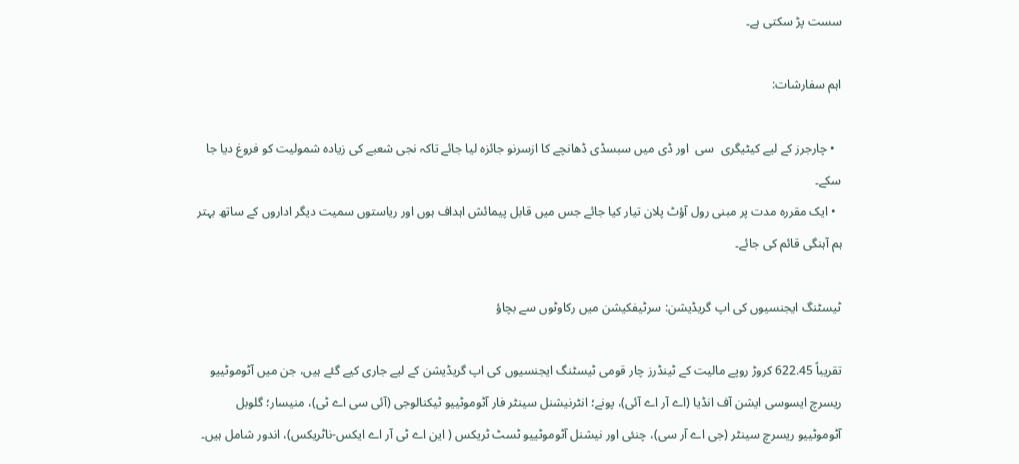سست پڑ سکتی ہے۔

اہم سفارشات:

  • چارجرز کے لیے کیٹیگری  سی  اور ڈی میں سبسڈی ڈھانچے کا ازسرنو جائزہ لیا جائے تاکہ نجی شعبے کی زیادہ شمولیت کو فروغ دیا جا سکے۔
  • ایک مقررہ مدت پر مبنی رول آؤٹ پلان تیار کیا جائے جس میں قابل پیمائش اہداف ہوں اور ریاستوں سمیت دیگر اداروں کے ساتھ بہتر ہم آہنگی قائم کی جائے۔

ٹیسٹنگ ایجنسیوں کی اپ گریڈیشن: سرٹیفکیشن میں رکاوٹوں سے بچاؤ

تقریباً 622.45 کروڑ روپے مالیت کے ٹینڈرز چار قومی ٹیسٹنگ ایجنسیوں کی اپ گریڈیشن کے لیے جاری کیے گئے ہیں، جن میں آٹوموٹییو ریسرچ ایسوسی ایشن آف انڈیا (اے آر اے آئی)، پونے؛ انٹرنیشنل سینٹر فار آٹوموٹییو ٹیکنالوجی (آئی سی اے ٹی)، منیسار؛ گلوبل آٹوموٹییو ریسرچ سینٹر (جی اے آر سی)، چنئی اور نیشنل آٹوموٹییو ٹسٹ ٹریکس ( این اے ٹی آر اے ایکس-ناٹریکس)، اندور شامل ہیں۔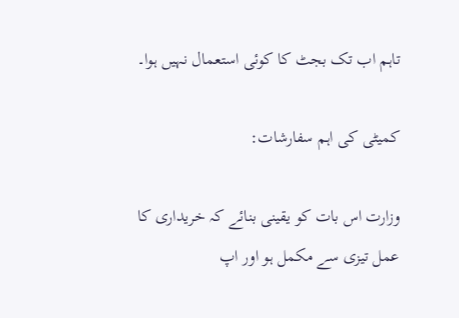تاہم اب تک بجٹ کا کوئی استعمال نہیں ہوا۔

کمیٹی کی اہم سفارشات:

وزارت اس بات کو یقینی بنائے کہ خریداری کا عمل تیزی سے مکمل ہو اور اپ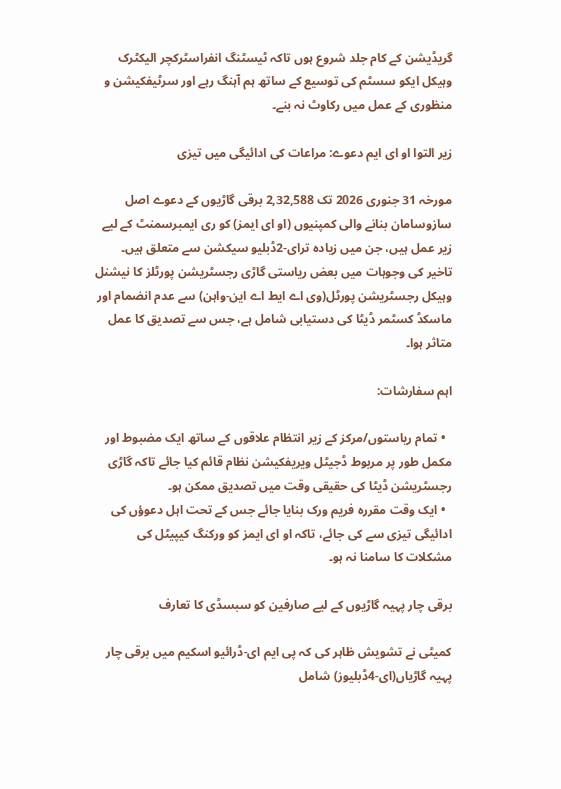گریڈیشن کے کام جلد شروع ہوں تاکہ ٹیسٹنگ انفراسٹرکچر الیکٹرک وہیکل ایکو سسٹم کی توسیع کے ساتھ ہم آہنگ رہے اور سرٹیفکیشن و منظوری کے عمل میں رکاوٹ نہ بنے۔

زیر التوا او ای ایم دعوے: مراعات کی ادائیگی میں تیزی

مورخہ 31 جنوری 2026 تک 2,32,588 برقی گاڑیوں کے دعوے اصل سازوسامان بنانے والی کمپنیوں (او ای ایمز) کو ری ایمبرسمنٹ کے لیے زیر عمل ہیں، جن میں زیادہ ترای-2ڈبلیو سیکشن سے متعلق ہیں۔ تاخیر کی وجوہات میں بعض ریاستی گاڑی رجسٹریشن پورٹلز کا نیشنل وہیکل رجسٹریشن پورٹل(وی اے ایط اے این-واہن) سے عدم انضمام اور ماسکڈ کسٹمر ڈیٹا کی دستیابی شامل ہے، جس سے تصدیق کا عمل متاثر ہوا۔

اہم سفارشات:

  • تمام ریاستوں/مرکز کے زیر انتظام علاقوں کے ساتھ ایک مضبوط اور مکمل طور پر مربوط ڈجیٹل ویریفکیشن نظام قائم کیا جائے تاکہ گاڑی رجسٹریشن ڈیٹا کی حقیقی وقت میں تصدیق ممکن ہو۔
  • ایک وقت مقررہ فریم ورک بنایا جائے جس کے تحت اہل دعوؤں کی ادائیگی تیزی سے کی جائے، تاکہ او ای ایمز کو ورکنگ کیپیٹل کی مشکلات کا سامنا نہ ہو۔

برقی چار پہیہ گاڑیوں کے لیے صارفین کو سبسڈی کا تعارف

کمیٹی نے تشویش ظاہر کی کہ پی ایم ای-ڈرائیو اسکیم میں برقی چار پہیہ گاڑیاں(ای-4ڈبلیوز) شامل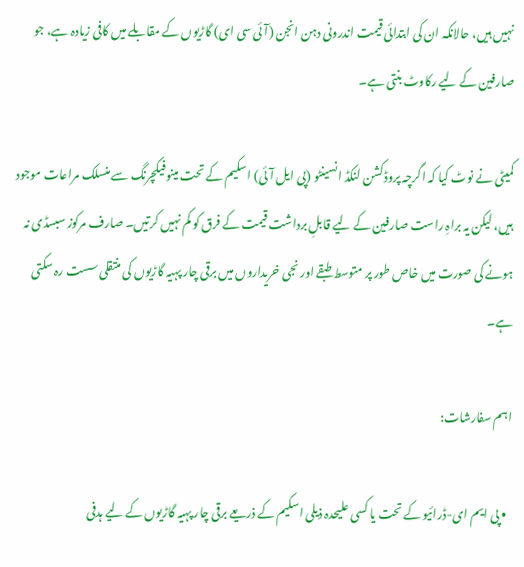نہیں ہیں، حالانکہ ان کی ابتدائی قیمت اندرونی دہن انجن (آئی سی ای) گاڑیوں کے مقابلے میں کافی زیادہ ہے، جو صارفین کے لیے رکاوٹ بنتی ہے۔

کمیٹی نے نوٹ کیا کہ اگرچہ پروڈکشن لنکڈ انسینٹو (پی ایل آئی) اسکیم کے تحت مینوفیکچرنگ سے منسلک مراعات موجود ہیں، لیکن یہ براہِ راست صارفین کے لیے قابلِ برداشت قیمت کے فرق کو کم نہیں کرتیں۔ صارف مرکوز سبسڈی نہ ہونے کی صورت میں خاص طور پر متوسط طبقے اور نجی خریداروں میں برقی چار پہیہ گاڑیوں کی منتقلی سست رہ سکتی ہے۔

اہم سفارشات:

  • پی ایم ای-ڈرائیو کے تحت یا کسی علیحدہ ذیلی اسکیم کے ذریعے برقی چار پہیہ گاڑیوں کے لیے ہدفی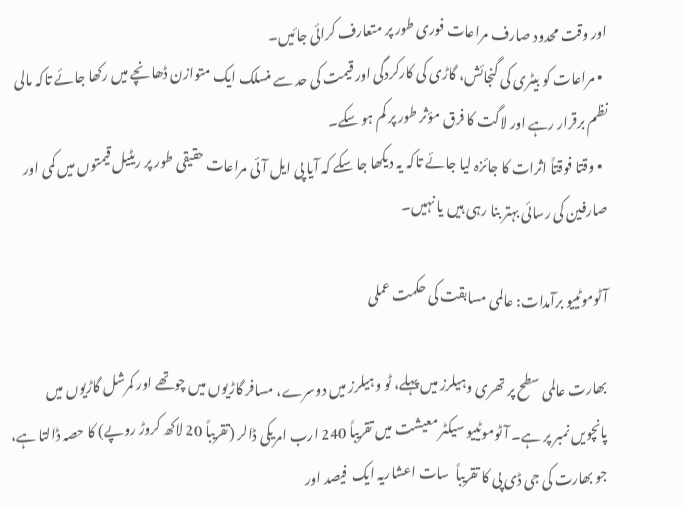اور وقت محدود صارف مراعات فوری طور پر متعارف کرائی جائیں۔
  • مراعات کو بیٹری کی گنجائش، گاڑی کی کارکردگی اور قیمت کی حد سے منسلک ایک متوازن ڈھانچے میں رکھا جائے تاکہ مالی نظم برقرار رہے اور لاگت کا فرق مؤثر طور پر کم ہو سکے۔
  • وقتا فوقتاً اثرات کا جائزہ لیا جائے تاکہ یہ دیکھا جا سکے کہ آیا پی ایل آئی مراعات حقیقی طور پر ریٹیل قیمتوں میں کمی اور صارفین کی رسائی بہتر بنا رہی ہیں یا نہیں۔

آٹوموٹییو برآمدات: عالمی مسابقت کی حکمت عملی

بھارت عالمی سطح پر تھری وہیلرز میں پہلے، ٹو وہیلرز میں دوسرے، مسافر گاڑیوں میں چوتھے اور کمرشل گاڑیوں میں پانچویں نمبر پر ہے۔ آٹوموٹییو سیکٹر معیشت میں تقریباً 240 ارب امریکی ڈالر (تقریباً 20 لاکھ کروڑ روپے) کا حصہ ڈالتا ہے، جو بھارت کی جی ڈی پی کا تقریباً  سات اعشاریہ ایک  فیصد اور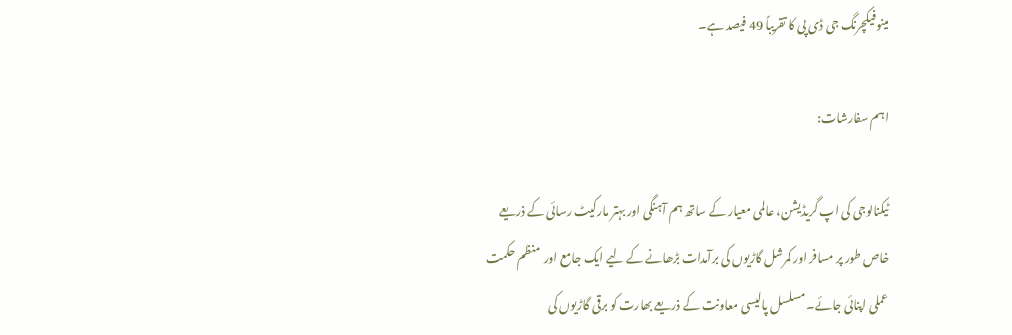مینوفیکچرنگ جی ڈی پی کا تقریباً 49 فیصد ہے۔

اہم سفارشات:

ٹیکنالوجی کی اپ گریڈیشن، عالمی معیار کے ساتھ ہم آہنگی اور بہتر مارکیٹ رسائی کے ذریعے خاص طور پر مسافر اور کمرشل گاڑیوں کی برآمدات بڑھانے کے لیے ایک جامع اور  منظم حکمت عملی اپنائی جائے۔ مسلسل پالیسی معاونت کے ذریعے بھارت کو برقی گاڑیوں کی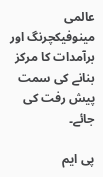عالمی مینوفیکچرنگ اور برآمدات کا مرکز بنانے کی سمت پیش رفت کی جائے۔

پی ایم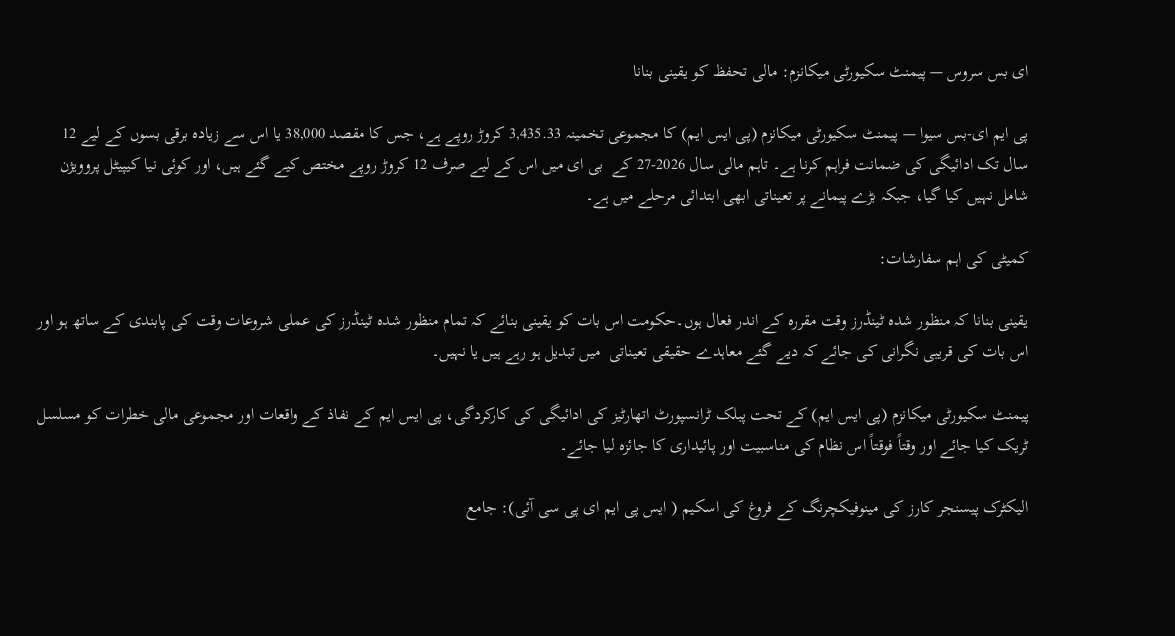ای بس سروس — پیمنٹ سکیورٹی میکانزم: مالی تحفظ کو یقینی بنانا

پی ایم ای-بس سیوا — پیمنٹ سکیورٹی میکانزم (پی ایس ایم) کا مجموعی تخمینہ 3,435.33 کروڑ روپے ہے، جس کا مقصد 38,000 یا اس سے زیادہ برقی بسوں کے لیے 12 سال تک ادائیگی کی ضمانت فراہم کرنا ہے۔ تاہم مالی سال 2026-27 کے  بی ای میں اس کے لیے صرف 12 کروڑ روپے مختص کیے گئے ہیں، اور کوئی نیا کیپیٹل پروویژن شامل نہیں کیا گیا، جبکہ بڑے پیمانے پر تعیناتی ابھی ابتدائی مرحلے میں ہے۔

کمیٹی کی اہم سفارشات:

یقینی بنانا کہ منظور شدہ ٹینڈرز وقت مقررہ کے اندر فعال ہوں۔حکومت اس بات کو یقینی بنائے کہ تمام منظور شدہ ٹینڈرز کی عملی شروعات وقت کی پابندی کے ساتھ ہو اور اس بات کی قریبی نگرانی کی جائے کہ دیے گئے معاہدے حقیقی تعیناتی  میں تبدیل ہو رہے ہیں یا نہیں۔

پیمنٹ سکیورٹی میکانزم (پی ایس ایم) کے تحت پبلک ٹرانسپورٹ اتھارٹیز کی ادائیگی کی کارکردگی، پی ایس ایم کے نفاذ کے واقعات اور مجموعی مالی خطرات کو مسلسل ٹریک کیا جائے اور وقتاً فوقتاً اس نظام کی مناسبیت اور پائیداری کا جائزہ لیا جائے۔

الیکٹرک پیسنجر کارز کی مینوفیکچرنگ کے فروغ کی اسکیم ( ایس پی ایم ای پی سی آئی): جامع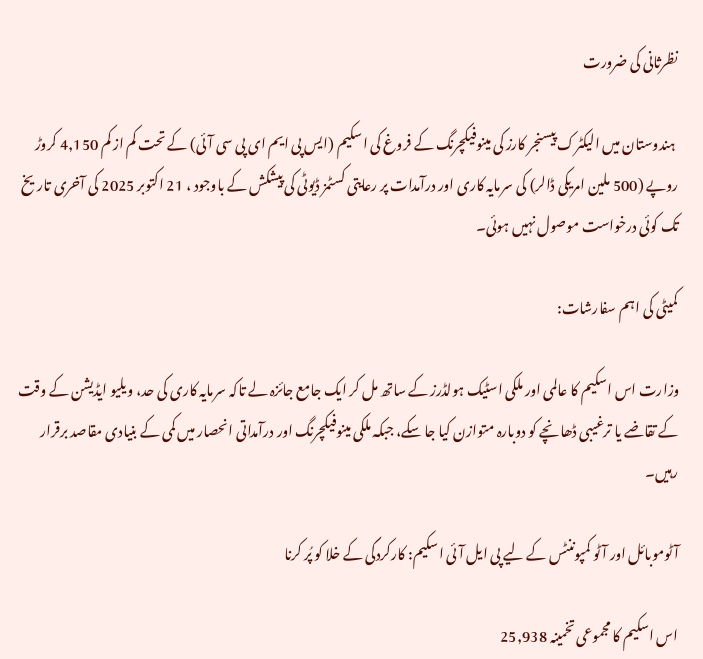نظرثانی کی ضرورت

 ہندوستان میں الیکٹرک پیسنجر کارز کی مینوفیکچرنگ کے فروغ کی اسکیم (ایس پی ایم ای پی سی آئی) کے تحت کم از کم 4,150 کروڑ روپے (500 ملین امریکی ڈالر) کی سرمایہ کاری اور درآمدات پر رعایتی کسٹمز ڈیوٹی کی پیشکش کے باوجود ، 21 اکتوبر 2025 کی آخری تاریخ تک کوئی درخواست موصول نہیں ہوئی۔

کمیٹی کی اہم سفارشات:

وزارت اس اسکیم کا عالمی اور ملکی اسٹیک ہولڈرز کے ساتھ مل کر ایک جامع جائزہ لے تاکہ سرمایہ کاری کی حد، ویلیو ایڈیشن کے وقت کے تقاضے یا ترغیبی ڈھانچے کو دوبارہ متوازن کیا جا سکے، جبکہ ملکی مینوفیکچرنگ اور درآمداتی انحصار میں کمی کے بنیادی مقاصد برقرار رہیں۔

آٹوموبائل اور آٹو کمپوننٹس کے لیے پی ایل آئی اسکیم: کارکردگی کے خلا کو پُر کرنا

اس اسکیم کا مجموعی تخمینہ 25,938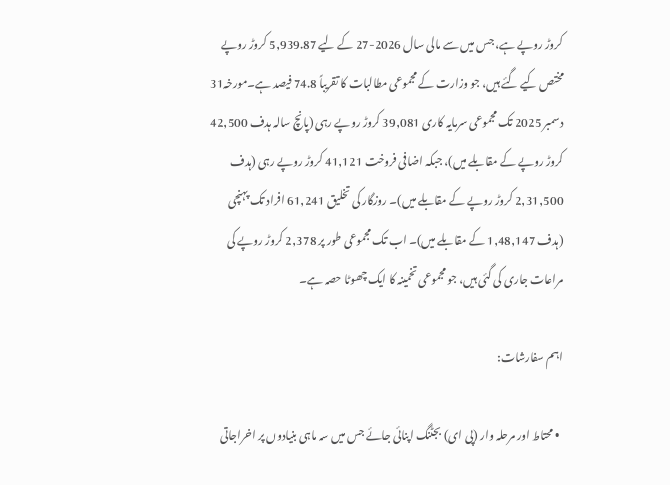کروڑ روپے ہے، جس میں سے مالی سال 2026-27 کے لیے 5,939.87 کروڑ روپے مختص کیے گئے ہیں، جو وزارت کے مجموعی مطالبات کا تقریباً 74.8 فیصد ہے۔مورخہ31 دسمبر 2025 تک مجموعی سرمایہ کاری 39,081 کروڑ روپے رہی (پانچ سالہ ہدف 42,500 کروڑ روپے کے مقابلے میں)، جبکہ اضافی فروخت 41,121 کروڑ روپے رہی (ہدف 2,31,500 کروڑ روپے کے مقابلے میں)۔ روزگار کی تخلیق 61,241 افراد تک پہنچی (ہدف 1,48,147 کے مقابلے میں)۔ اب تک مجموعی طور پر 2,378 کروڑ روپے کی مراعات جاری کی گئی ہیں، جو مجموعی تخمینہ کا ایک چھوٹا حصہ ہے۔

اہم سفارشات:

  • محتاط اور مرحلہ وار (پی ای) بجٹنگ اپنائی جائے جس میں سہ ماہی بنیادوں پر اخراجاتی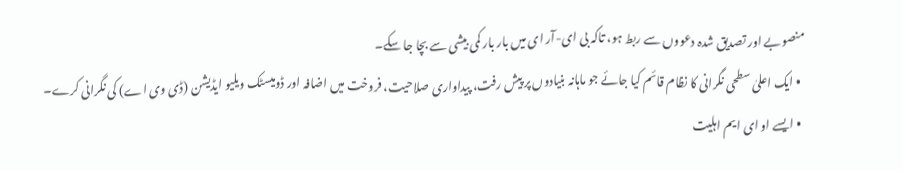منصوبے اور تصدیق شدہ دعووں سے ربط ہو، تاکہ بی ای-آر ای میں بار بار کمی بیشی سے بچا جا سکے۔
  • ایک اعلیٰ سطحی نگرانی کا نظام قائم کیا جائے جو ماہانہ بنیادوں پر پیش رفت، پیداواری صلاحیت، فروخت میں اضافہ اور ڈومیسٹک ویلیو ایڈیشن (ڈی وی اے) کی نگرانی کرے۔
  • ایسے او ای ایم اہلیت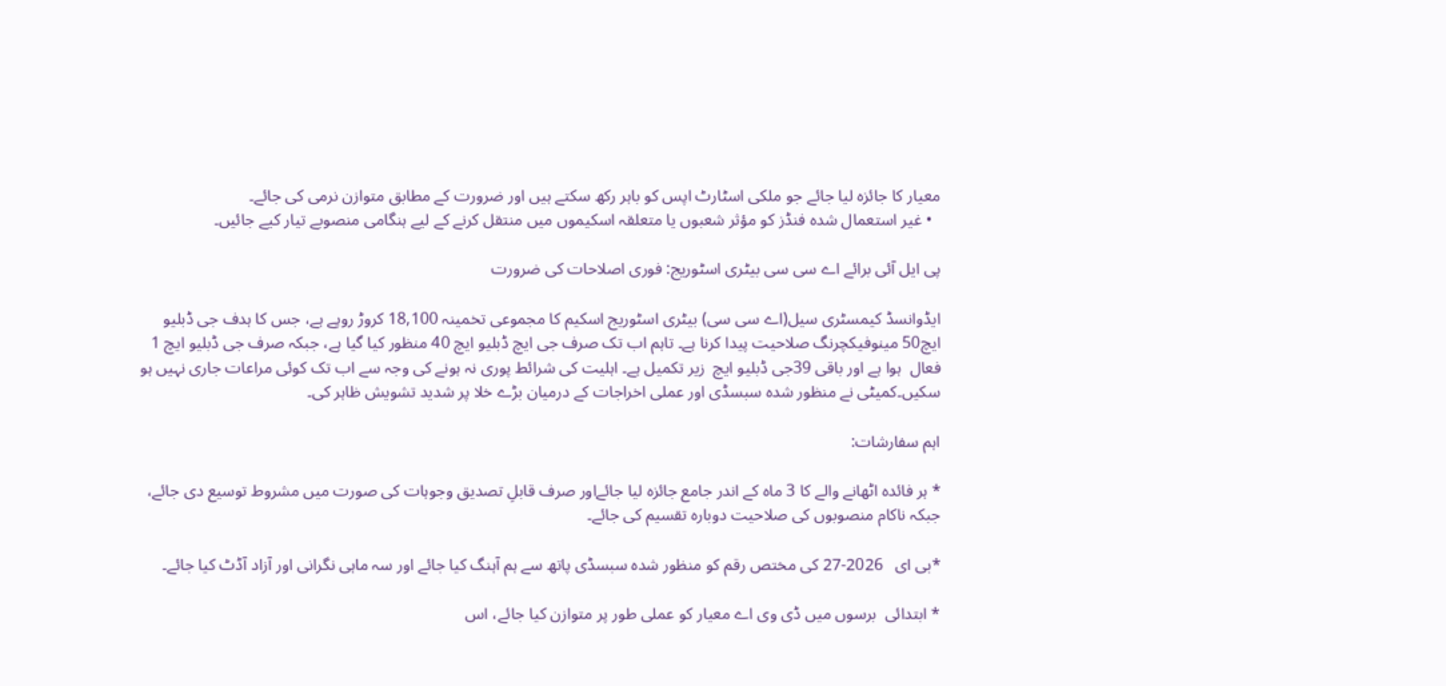معیار کا جائزہ لیا جائے جو ملکی اسٹارٹ اپس کو باہر رکھ سکتے ہیں اور ضرورت کے مطابق متوازن نرمی کی جائے۔
  • غیر استعمال شدہ فنڈز کو مؤثر شعبوں یا متعلقہ اسکیموں میں منتقل کرنے کے لیے ہنگامی منصوبے تیار کیے جائیں۔

پی ایل آئی برائے اے سی سی بیٹری اسٹوریج: فوری اصلاحات کی ضرورت

ایڈوانسڈ کیمسٹری سیل(اے سی سی) بیٹری اسٹوریج اسکیم کا مجموعی تخمینہ 18,100 کروڑ روپے ہے، جس کا ہدف جی ڈبلیو ایچ50 مینوفیکچرنگ صلاحیت پیدا کرنا ہے۔ تاہم اب تک صرف جی ایچ ڈبلیو ایچ 40 منظور کیا گیا ہے، جبکہ صرف جی ڈبلیو ایچ 1 فعال  ہوا ہے اور باقی 39جی ڈبلیو ایچ  زیر تکمیل ہے۔ اہلیت کی شرائط پوری نہ ہونے کی وجہ سے اب تک کوئی مراعات جاری نہیں ہو سکیں۔کمیٹی نے منظور شدہ سبسڈی اور عملی اخراجات کے درمیان بڑے خلا پر شدید تشویش ظاہر کی۔

اہم سفارشات:

* ہر فائدہ اٹھانے والے کا 3 ماہ کے اندر جامع جائزہ لیا جائےاور صرف قابلِ تصدیق وجوہات کی صورت میں مشروط توسیع دی جائے، جبکہ ناکام منصوبوں کی صلاحیت دوبارہ تقسیم کی جائے۔

*بی ای   2026-27 کی مختص رقم کو منظور شدہ سبسڈی پاتھ سے ہم آہنگ کیا جائے اور سہ ماہی نگرانی اور آزاد آڈٹ کیا جائے۔

* ابتدائی  برسوں میں ڈی وی اے معیار کو عملی طور پر متوازن کیا جائے، اس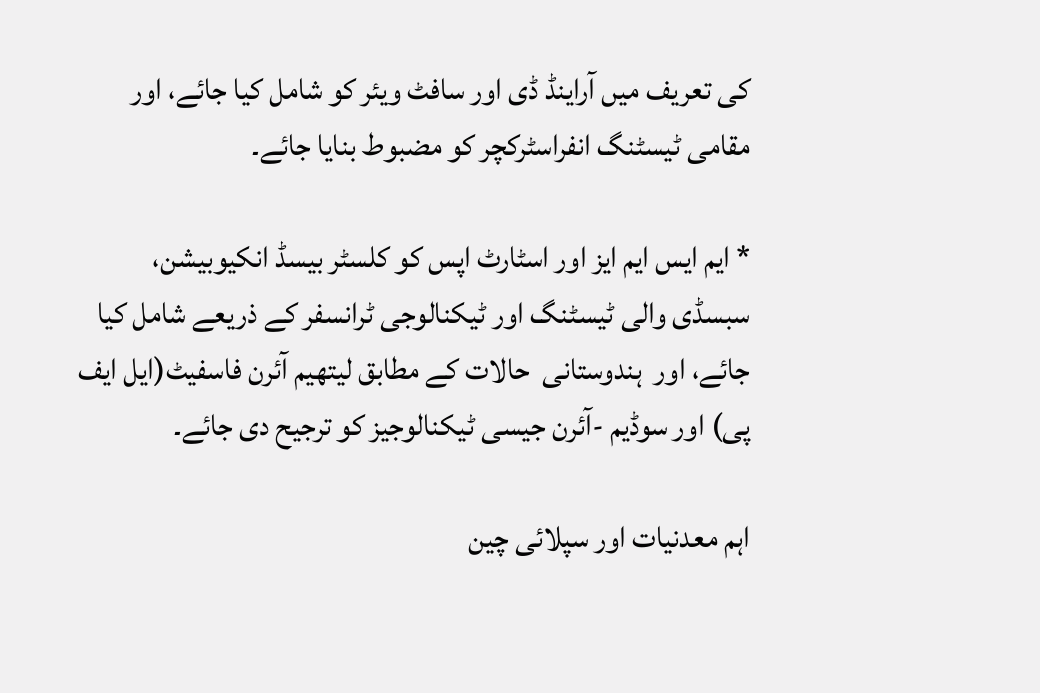کی تعریف میں آراینڈ ڈی اور سافٹ ویئر کو شامل کیا جائے، اور مقامی ٹیسٹنگ انفراسٹرکچر کو مضبوط بنایا جائے۔

* ایم ایس ایم ایز اور اسٹارٹ اپس کو کلسٹر بیسڈ انکیوبیشن، سبسڈی والی ٹیسٹنگ اور ٹیکنالوجی ٹرانسفر کے ذریعے شامل کیا جائے، اور  ہندوستانی  حالات کے مطابق لیتھیم آئرن فاسفیٹ(ایل ایف پی) اور سوڈیم -آئرن جیسی ٹیکنالوجیز کو ترجیح دی جائے۔

اہم معدنیات اور سپلائی چین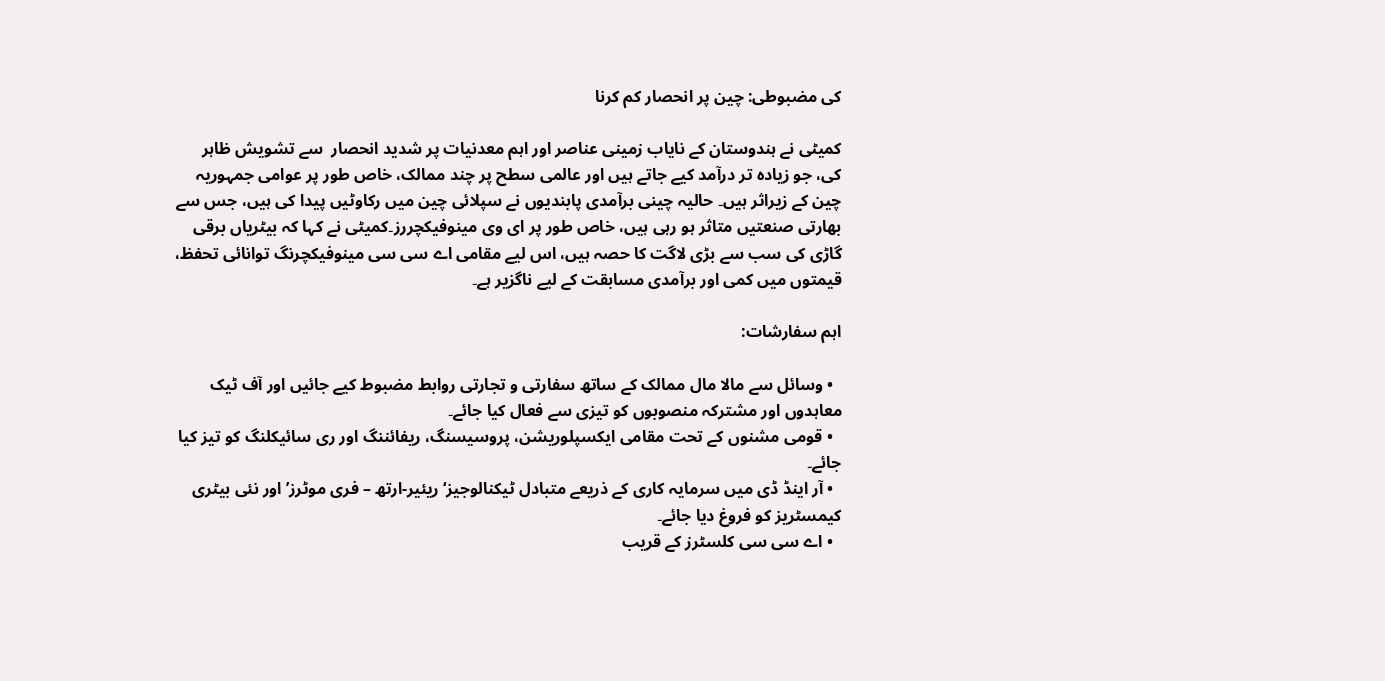کی مضبوطی: چین پر انحصار کم کرنا

کمیٹی نے ہندوستان کے نایاب زمینی عناصر اور اہم معدنیات پر شدید انحصار  سے تشویش ظاہر کی، جو زیادہ تر درآمد کیے جاتے ہیں اور عالمی سطح پر چند ممالک، خاص طور پر عوامی جمہوریہ چین کے زیراثر ہیں۔ حالیہ چینی برآمدی پابندیوں نے سپلائی چین میں رکاوٹیں پیدا کی ہیں، جس سے بھارتی صنعتیں متاثر ہو رہی ہیں، خاص طور پر ای وی مینوفیکچررز۔کمیٹی نے کہا کہ بیٹریاں برقی گاڑی کی سب سے بڑی لاگت کا حصہ ہیں، اس لیے مقامی اے سی سی مینوفیکچرنگ توانائی تحفظ، قیمتوں میں کمی اور برآمدی مسابقت کے لیے ناگزیر ہے۔

اہم سفارشات:

  • وسائل سے مالا مال ممالک کے ساتھ سفارتی و تجارتی روابط مضبوط کیے جائیں اور آف ٹیک معاہدوں اور مشترکہ منصوبوں کو تیزی سے فعال کیا جائے۔
  • قومی مشنوں کے تحت مقامی ایکسپلوریشن، پروسیسنگ، ریفائننگ اور ری سائیکلنگ کو تیز کیا جائے۔
  • آر اینڈ ڈی میں سرمایہ کاری کے ذریعے متبادل ٹیکنالوجیز‘ ریئیر-ارتھ – فری موٹرز’ اور نئی بیٹری کیمسٹریز کو فروغ دیا جائے۔
  • اے سی سی کلسٹرز کے قریب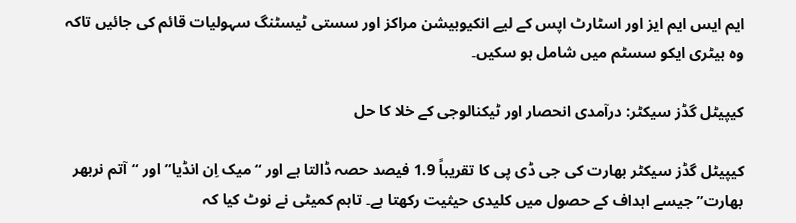ایم ایس ایم ایز اور اسٹارٹ اپس کے لیے انکیوبیشن مراکز اور سستی ٹیسٹنگ سہولیات قائم کی جائیں تاکہ وہ بیٹری ایکو سسٹم میں شامل ہو سکیں۔

کیپیٹل گڈز سیکٹر: درآمدی انحصار اور ٹیکنالوجی کے خلا کا حل

کیپیٹل گڈز سیکٹر بھارت کی جی ڈی پی کا تقریباً 1.9 فیصد حصہ ڈالتا ہے اور “میک اِن انڈیا” اور “آتم نربھر بھارت” جیسے اہداف کے حصول میں کلیدی حیثیت رکھتا ہے۔ تاہم کمیٹی نے نوٹ کیا کہ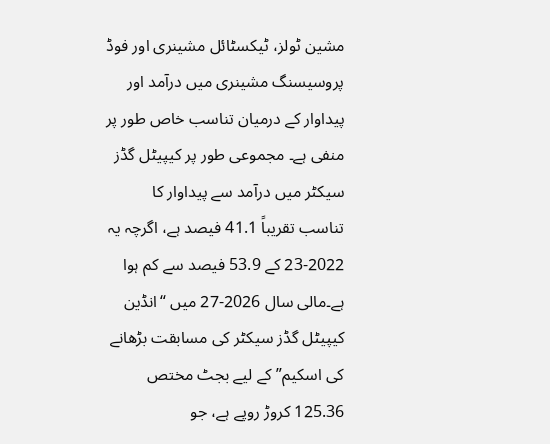مشین ٹولز، ٹیکسٹائل مشینری اور فوڈ پروسیسنگ مشینری میں درآمد اور پیداوار کے درمیان تناسب خاص طور پر منفی ہے۔ مجموعی طور پر کیپیٹل گڈز سیکٹر میں درآمد سے پیداوار کا تناسب تقریباً 41.1 فیصد ہے، اگرچہ یہ 2022-23 کے 53.9 فیصد سے کم ہوا ہے۔مالی سال 2026-27 میں “انڈین کیپیٹل گڈز سیکٹر کی مسابقت بڑھانے کی اسکیم” کے لیے بجٹ مختص 125.36 کروڑ روپے ہے، جو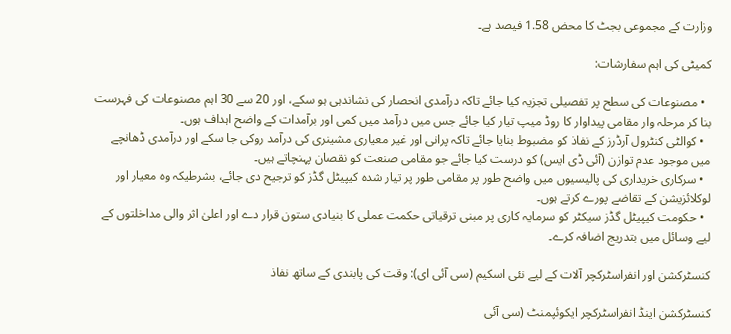وزارت کے مجموعی بجٹ کا محض 1.58 فیصد ہے۔

کمیٹی کی اہم سفارشات:

  • مصنوعات کی سطح پر تفصیلی تجزیہ کیا جائے تاکہ درآمدی انحصار کی نشاندہی ہو سکے، اور 20 سے 30 اہم مصنوعات کی فہرست بنا کر مرحلہ وار مقامی پیداوار کا روڈ میپ تیار کیا جائے جس میں درآمد میں کمی اور برآمدات کے واضح اہداف ہوں۔
  • کوالٹی کنٹرول آرڈرز کے نفاذ کو مضبوط بنایا جائے تاکہ پرانی اور غیر معیاری مشینری کی درآمد روکی جا سکے اور درآمدی ڈھانچے میں موجود عدم توازن (آئی ڈی ایس) کو درست کیا جائے جو مقامی صنعت کو نقصان پہنچاتے ہیں۔
  • سرکاری خریداری کی پالیسیوں میں واضح طور پر مقامی طور پر تیار شدہ کیپیٹل گڈز کو ترجیح دی جائے، بشرطیکہ وہ معیار اور لوکلائزیشن کے تقاضے پورے کرتے ہوں۔
  • حکومت کیپیٹل گڈز سیکٹر کو سرمایہ کاری پر مبنی ترقیاتی حکمت عملی کا بنیادی ستون قرار دے اور اعلیٰ اثر والی مداخلتوں کے لیے وسائل میں بتدریج اضافہ کرے۔

کنسٹرکشن اور انفراسٹرکچر آلات کے لیے نئی اسکیم (سی آئی ای): وقت کی پابندی کے ساتھ نفاذ

کنسٹرکشن اینڈ انفراسٹرکچر ایکوئپمنٹ (سی آئی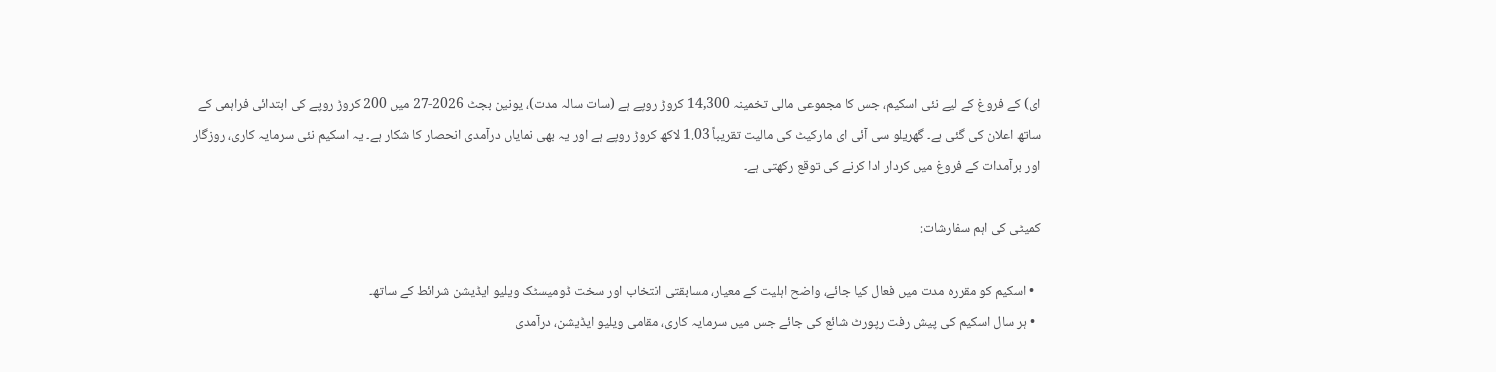ای) کے فروغ کے لیے نئی اسکیم، جس کا مجموعی مالی تخمینہ 14,300 کروڑ روپے ہے (سات سالہ مدت)، یونین بجٹ 2026-27 میں 200 کروڑ روپے کی ابتدائی فراہمی کے ساتھ اعلان کی گئی ہے۔ گھریلو سی آئی ای مارکیٹ کی مالیت تقریباً 1.03 لاکھ کروڑ روپے ہے اور یہ بھی نمایاں درآمدی انحصار کا شکار ہے۔ یہ اسکیم نئی سرمایہ کاری، روزگار اور برآمدات کے فروغ میں کردار ادا کرنے کی توقع رکھتی ہے۔

کمیٹی کی اہم سفارشات:

  • اسکیم کو مقررہ مدت میں فعال کیا جائے، واضح اہلیت کے معیار، مسابقتی انتخاب اور سخت ڈومیسٹک ویلیو ایڈیشن شرائط کے ساتھ۔
  • ہر سال اسکیم کی پیش رفت رپورٹ شائع کی جائے جس میں سرمایہ کاری، مقامی ویلیو ایڈیشن، درآمدی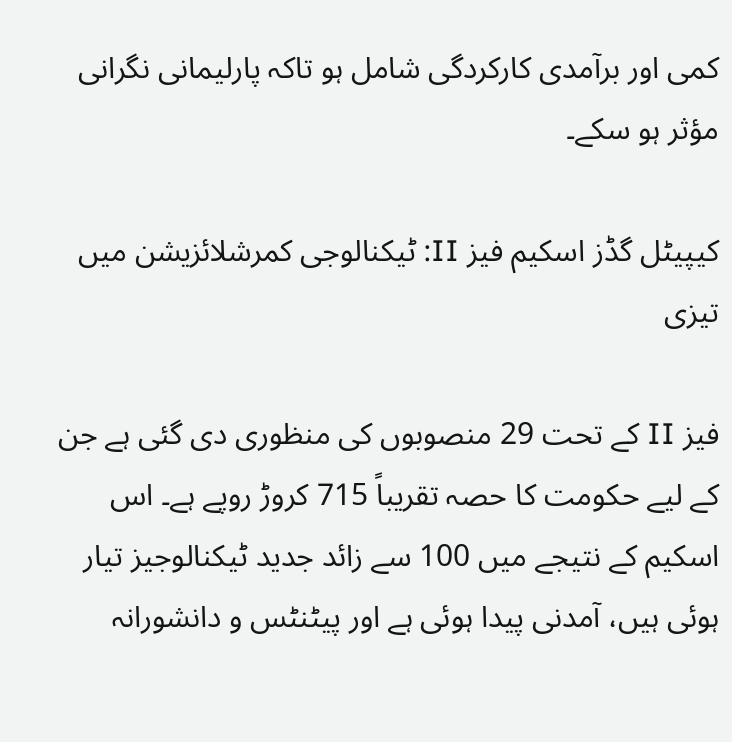کمی اور برآمدی کارکردگی شامل ہو تاکہ پارلیمانی نگرانی مؤثر ہو سکے۔

کیپیٹل گڈز اسکیم فیز II: ٹیکنالوجی کمرشلائزیشن میں تیزی

فیز II کے تحت 29 منصوبوں کی منظوری دی گئی ہے جن کے لیے حکومت کا حصہ تقریباً 715 کروڑ روپے ہے۔ اس اسکیم کے نتیجے میں 100 سے زائد جدید ٹیکنالوجیز تیار ہوئی ہیں، آمدنی پیدا ہوئی ہے اور پیٹنٹس و دانشورانہ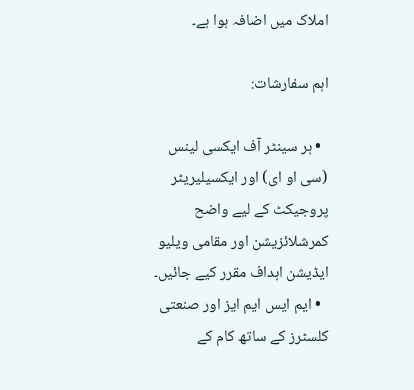املاک میں اضافہ ہوا ہے۔

اہم سفارشات:

  • ہر سینٹر آف ایکسی لینس (سی او ای) اور ایکسیلیریٹر پروجیکٹ کے لیے واضح کمرشلائزیشن اور مقامی ویلیو ایڈیشن اہداف مقرر کیے جائیں۔
  • ایم ایس ایم ایز اور صنعتی کلسٹرز کے ساتھ کام کے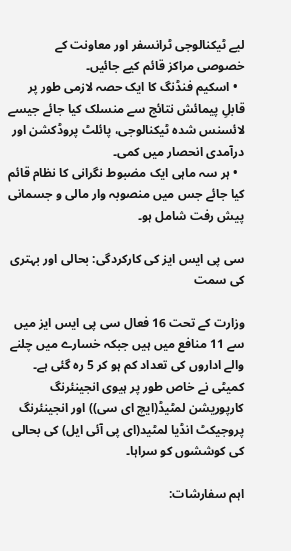لیے ٹیکنالوجی ٹرانسفر اور معاونت کے خصوصی مراکز قائم کیے جائیں۔
  • اسکیم فنڈنگ کا ایک حصہ لازمی طور پر قابلِ پیمائش نتائج سے منسلک کیا جائے جیسے لائسنس شدہ ٹیکنالوجی، پائلٹ پروڈکشن اور درآمدی انحصار میں کمی۔
  • ہر سہ ماہی ایک مضبوط نگرانی کا نظام قائم کیا جائے جس میں منصوبہ وار مالی و جسمانی پیش رفت شامل ہو۔

سی پی ایس ایز کی کارکردگی: بحالی اور بہتری کی سمت

وزارت کے تحت 16 فعال سی پی ایس ایز میں سے 11 منافع میں ہیں جبکہ خسارے میں چلنے والے اداروں کی تعداد کم ہو کر 5 رہ گئی ہے۔ کمیٹی نے خاص طور پر ہیوی انجینئرنگ کارپوریشن لمٹیڈ(ایچ ای سی)) اور انجینئرنگ پروجیکٹ انڈیا لمٹید(ای پی آئی ایل) کی بحالی کی کوششوں کو سراہا۔

اہم سفارشات: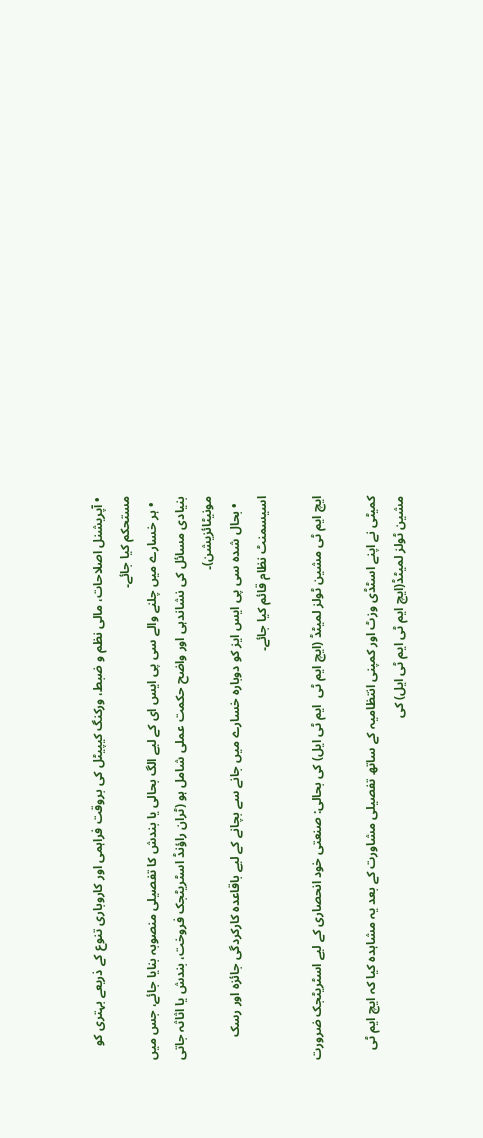• آپریشنل اصلاحات، مالی نظم و ضبط، ورکنگ کیپیٹل کی بروقت فراہمی اور کاروباری تنوع کے ذریعے بہتری کو مستحکم کیا جائے۔
  • ہر خسارے میں چلنے والے سی پی ایس ای کے لیے الگ بحالی یا بندش کا تفصیلی منصوبہ بنایا جائے، جس میں بنیادی مسائل کی نشاندہی اور واضح حکمت عملی شامل ہو (ٹران راؤنڈ اسٹریٹجک فروخت، بندش یا اثاثہ جاتی مونیٹائزیشن)۔
  • بحال شدہ سی پی ایس ایز کو دوبارہ خسارے میں جانے سے بچانے کے لیے باقاعدہ کارکردگی جائزہ اور رسک اسیسمنٹ نظام قائم کیا جائے۔

ایچ ایم ٹی مشین ٹولز لمیٹڈ (ایچ ایم ٹی  ایم ٹی ایل) کی بحالی: صنعتی خود انحصاری کے لیے اسٹریٹجک ضرورت

کمیٹی نے اپنے اسٹڈی وزٹ اور کمپنی انتظامیہ کے ساتھ تفصیلی مشاورت کے بعد یہ مشاہدہ کیا کہ ایچ ایم ٹی مشین ٹولز لمیٹڈ(ایچ ایم ٹی ایم ٹی ایل) کی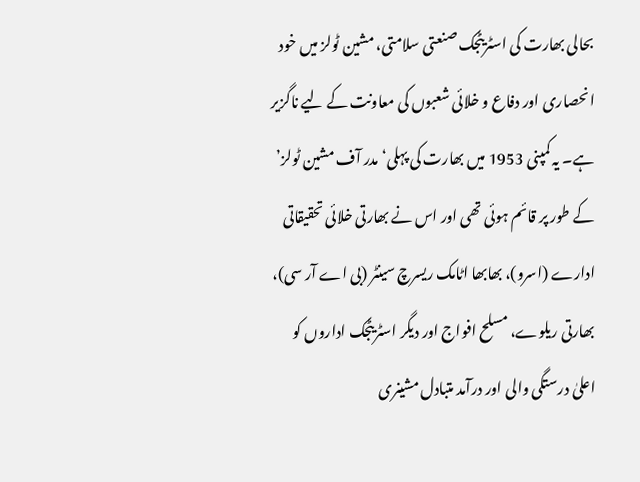بحالی بھارت کی اسٹریٹجک صنعتی سلامتی، مشین ٹولز میں خود انحصاری اور دفاع و خلائی شعبوں کی معاونت کے لیے ناگزیر ہے۔ یہ کمپنی 1953 میں بھارت کی پہلی‘مدر آف مشین ٹولز’ کے طور پر قائم ہوئی تھی اور اس نے بھارتی خلائی تحقیقاتی ادارے (اسرو)، بھابھا اٹامک ریسرچ سینٹر (بی اے آر سی)، بھارتی ریلوے، مسلح افواج اور دیگر اسٹریٹجک اداروں کو اعلیٰ درستگی والی اور درآمد متبادل مشینری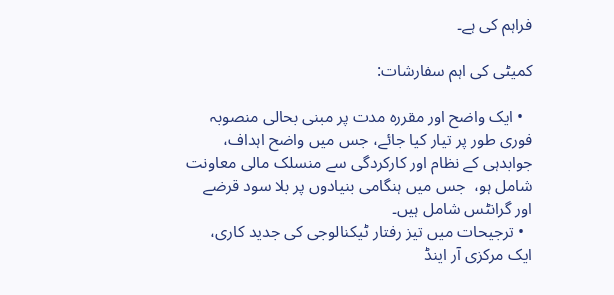فراہم کی ہے۔

کمیٹی کی اہم سفارشات:

  • ایک واضح اور مقررہ مدت پر مبنی بحالی منصوبہ فوری طور پر تیار کیا جائے، جس میں واضح اہداف، جوابدہی کے نظام اور کارکردگی سے منسلک مالی معاونت شامل ہو،  جس میں ہنگامی بنیادوں پر بلا سود قرضے اور گرانٹس شامل ہیں۔
  • ترجیحات میں تیز رفتار ٹیکنالوجی کی جدید کاری، ایک مرکزی آر اینڈ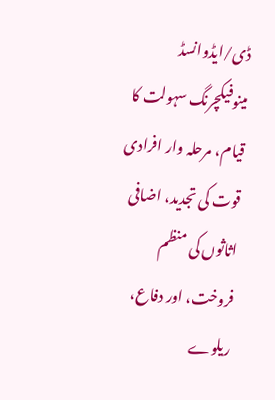ڈی/ایڈوانسڈ مینوفیکچرنگ سہولت کا قیام، مرحلہ وار افرادی قوت کی تجدید، اضافی اثاثوں کی منظم فروخت، اور دفاع، ریلوے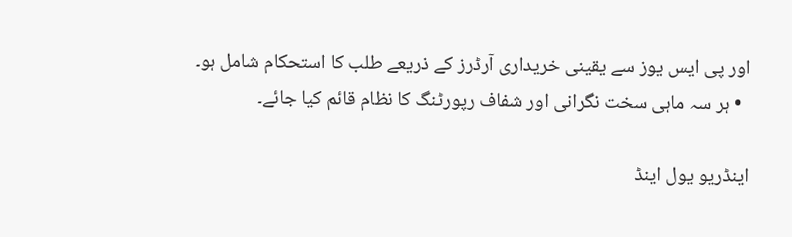اور پی ایس یوز سے یقینی خریداری آرڈرز کے ذریعے طلب کا استحکام شامل ہو۔
  • ہر سہ ماہی سخت نگرانی اور شفاف رپورٹنگ کا نظام قائم کیا جائے۔

اینڈریو یول اینڈ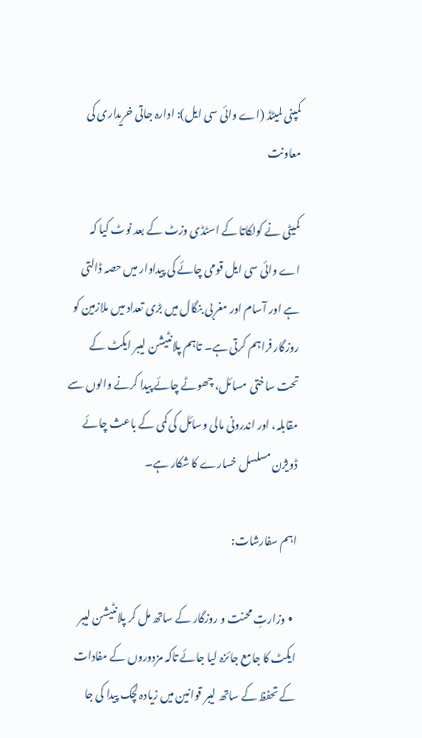کمپنی لمیٹڈ (اے وائی سی ایل): ادارہ جاتی خریداری کی معاونت

کمیٹی نے کولکاتا کے اسٹڈی وزٹ کے بعد نوٹ کیا کہ اے وائی سی ایل قومی چائے کی پیداوار میں حصہ ڈالتی ہے اور آسام اور مغربی بنگال میں بڑی تعداد میں ملازمین کو روزگار فراہم کرتی ہے۔ تاہم پلانٹیشن لیبر ایکٹ کے تحت ساختی مسائل، چھوٹے چائے پیدا کرنے والوں سے مقابلہ، اور اندرونی مالی وسائل کی کمی کے باعث چائے ڈویژن مسلسل خسارے کا شکار ہے۔

اہم سفارشات:

  • وزارتِ محنت و روزگار کے ساتھ مل کر پلانٹیشن لیبر ایکٹ کا جامع جائزہ لیا جائے تاکہ مزدوروں کے مفادات کے تحفظ کے ساتھ لیبر قوانین میں زیادہ لچک پیدا کی جا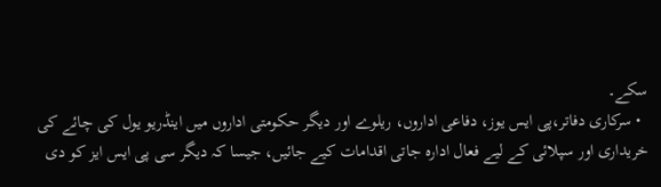سکے۔
  • سرکاری دفاتر،پی ایس یوز، دفاعی اداروں، ریلوے اور دیگر حکومتی اداروں میں اینڈریو یول کی چائے کی خریداری اور سپلائی کے لیے فعال ادارہ جاتی اقدامات کیے جائیں، جیسا کہ دیگر سی پی ایس ایز کو دی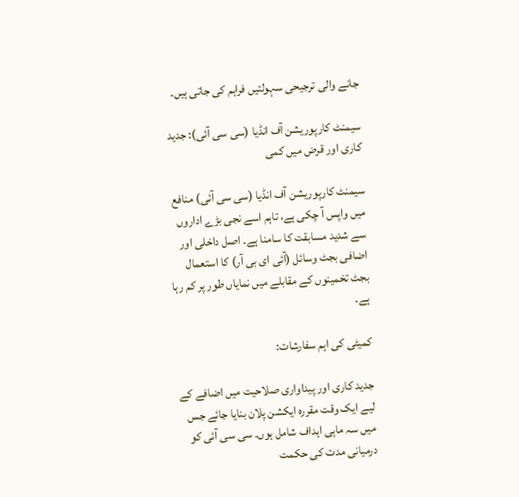جانے والی ترجیحی سہولتیں فراہم کی جاتی ہیں۔

سیمنٹ کارپوریشن آف انڈیا (سی سی آئی): جدید کاری اور قرض میں کمی

سیمنٹ کارپوریشن آف انڈیا (سی سی آئی) منافع میں واپس آ چکی ہے، تاہم اسے نجی بڑے اداروں سے شدید مسابقت کا سامنا ہے۔ اصل داخلی اور اضافی بجٹ وسائل (آئی ای بی آر) کا استعمال بجٹ تخمینوں کے مقابلے میں نمایاں طور پر کم رہا ہے۔

کمیٹی کی اہم سفارشات:

جدید کاری اور پیداواری صلاحیت میں اضافے کے لیے ایک وقت مقررہ ایکشن پلان بنایا جائے جس میں سہ ماہی اہداف شامل ہوں۔ سی سی آئی کو درمیانی مدت کی حکمت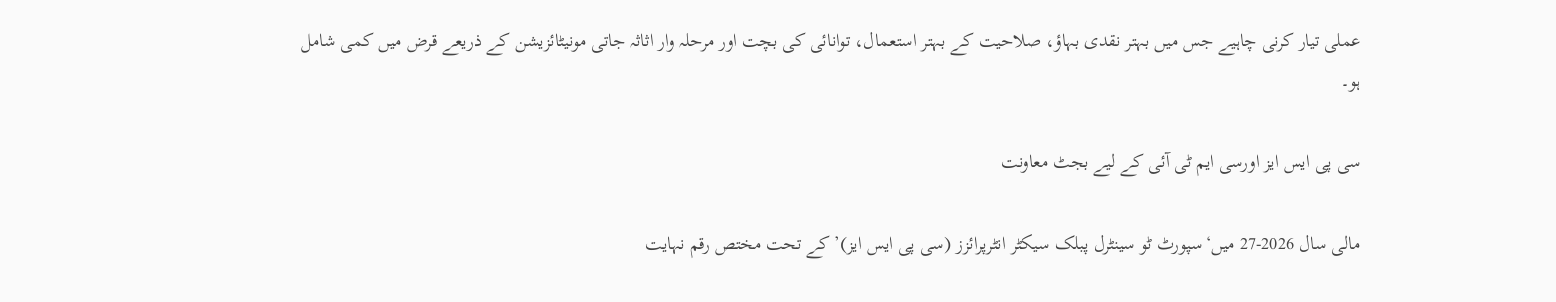عملی تیار کرنی چاہیے جس میں بہتر نقدی بہاؤ، صلاحیت کے بہتر استعمال، توانائی کی بچت اور مرحلہ وار اثاثہ جاتی مونیٹائزیشن کے ذریعے قرض میں کمی شامل ہو۔

سی پی ایس ایز اورسی ایم ٹی آئی کے لیے بجٹ معاونت

مالی سال 2026-27 میں‘سپورٹ ٹو سینٹرل پبلک سیکٹر انٹرپرائزز (سی پی ایس ایز)’ کے تحت مختص رقم نہایت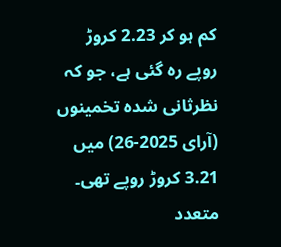کم ہو کر 2.23 کروڑ روپے رہ گئی ہے، جو کہ نظرثانی شدہ تخمینوں (آرای 2025-26) میں 3.21 کروڑ روپے تھی۔ متعدد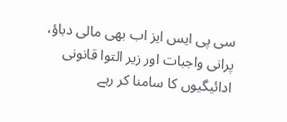سی پی ایس ایز اب بھی مالی دباؤ، پرانی واجبات اور زیر التوا قانونی ادائیگیوں کا سامنا کر رہے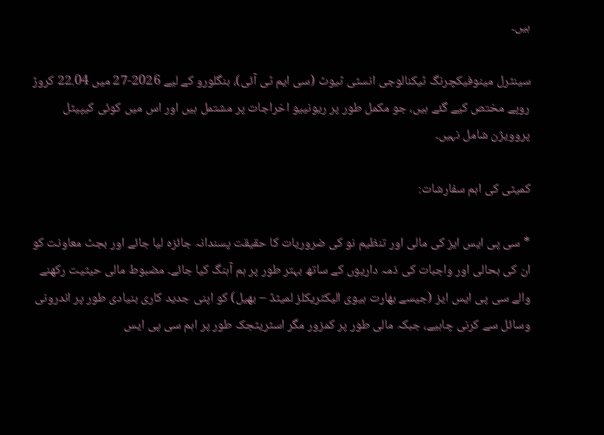ہیں۔

سینٹرل مینوفیکچرنگ ٹیکنالوجی انسٹی ٹیوٹ (سی ایم ٹی آئی)، بنگلورو کے لیے 2026-27 میں 22.04 کروڑ روپے مختص کیے گئے ہیں، جو مکمل طور پر ریونییو اخراجات پر مشتمل ہیں اور اس میں کوئی کیپیٹل پروویژن شامل نہیں۔

کمیٹی کی اہم سفارشات:

* سی پی ایس ایز کی مالی اور تنظیم نو کی ضروریات کا حقیقت پسندانہ جائزہ لیا جائے اور بجٹ معاونت کو ان کی بحالی اور واجبات کی ذمہ داریوں کے ساتھ بہتر طور پر ہم آہنگ کیا جائے۔ مضبوط مالی حیثیت رکھنے والے سی پی ایس ایز (جیسے بھارت ہیوی الیکٹریکلز لمیٹڈ – بھیل) کو اپنی جدید کاری بنیادی طور پر اندرونی وسائل سے کرنی چاہیے، جبکہ مالی طور پر کمزور مگر اسٹریٹجک طور پر اہم سی پی ایس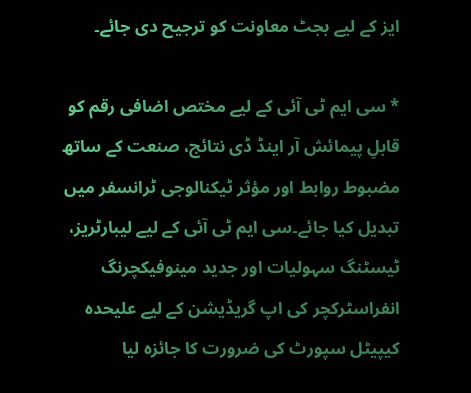ایز کے لیے بجٹ معاونت کو ترجیح دی جائے۔

* سی ایم ٹی آئی کے لیے مختص اضافی رقم کو قابلِ پیمائش آر اینڈ ڈی نتائج، صنعت کے ساتھ مضبوط روابط اور مؤثر ٹیکنالوجی ٹرانسفر میں تبدیل کیا جائے۔سی ایم ٹی آئی کے لیے لیبارٹریز، ٹیسٹنگ سہولیات اور جدید مینوفیکچرنگ انفراسٹرکچر کی اپ گریڈیشن کے لیے علیحدہ کیپیٹل سپورٹ کی ضرورت کا جائزہ لیا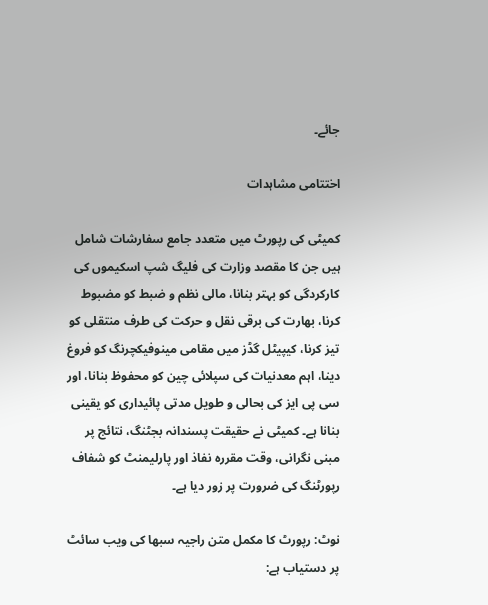جائے۔

اختتامی مشاہدات

کمیٹی کی رپورٹ میں متعدد جامع سفارشات شامل ہیں جن کا مقصد وزارت کی فلیگ شپ اسکیموں کی کارکردگی کو بہتر بنانا، مالی نظم و ضبط کو مضبوط کرنا، بھارت کی برقی نقل و حرکت کی طرف منتقلی کو تیز کرنا، کیپیٹل گڈز میں مقامی مینوفیکچرنگ کو فروغ دینا، اہم معدنیات کی سپلائی چین کو محفوظ بنانا، اور سی پی ایز کی بحالی و طویل مدتی پائیداری کو یقینی بنانا ہے۔ کمیٹی نے حقیقت پسندانہ بجٹنگ، نتائج پر مبنی نگرانی، وقت مقررہ نفاذ اور پارلیمنٹ کو شفاف رپورٹنگ کی ضرورت پر زور دیا ہے۔

نوٹ: رپورٹ کا مکمل متن راجیہ سبھا کی ویب سائٹ پر دستیاب ہے: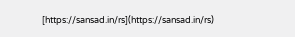[https://sansad.in/rs](https://sansad.in/rs)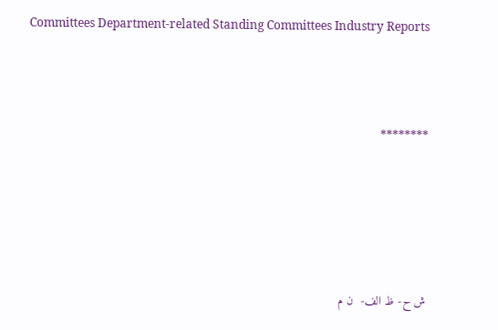Committees Department-related Standing Committees Industry Reports



********





ش ح- ظ الف-  ن م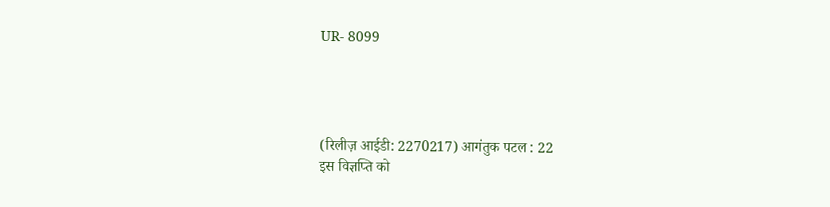UR- 8099




(रिलीज़ आईडी: 2270217) आगंतुक पटल : 22
इस विज्ञप्ति को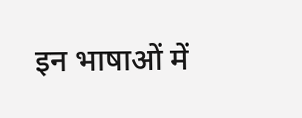इन भाषाओं में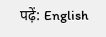पढ़ें: English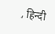, हिन्दी